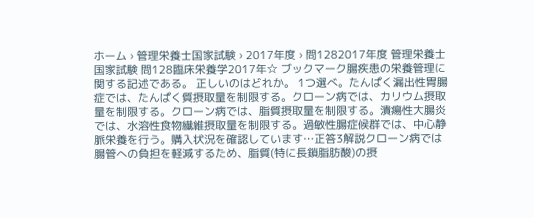ホーム › 管理栄養士国家試験 › 2017年度 › 問1282017年度 管理栄養士国家試験 問128臨床栄養学2017年☆ ブックマーク腸疾患の栄養管理に関する記述である。 正しいのはどれか。 1つ選べ。たんぱく漏出性胃腸症では、たんぱく質摂取量を制限する。クローン病では、カリウム摂取量を制限する。クローン病では、脂質摂取量を制限する。潰瘍性大腸炎では、水溶性食物繊維摂取量を制限する。過敏性腸症候群では、中心静脈栄養を行う。購入状況を確認しています…正答3解説クローン病では腸管への負担を軽減するため、脂質(特に長鎖脂肪酸)の摂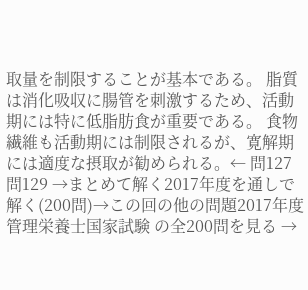取量を制限することが基本である。 脂質は消化吸収に腸管を刺激するため、活動期には特に低脂肪食が重要である。 食物繊維も活動期には制限されるが、寛解期には適度な摂取が勧められる。← 問127問129 →まとめて解く2017年度を通しで解く(200問)→この回の他の問題2017年度 管理栄養士国家試験 の全200問を見る →